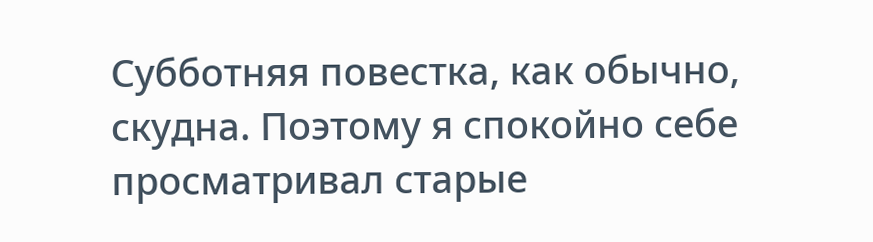Субботняя повестка, как обычно, скудна. Поэтому я спокойно себе просматривал старые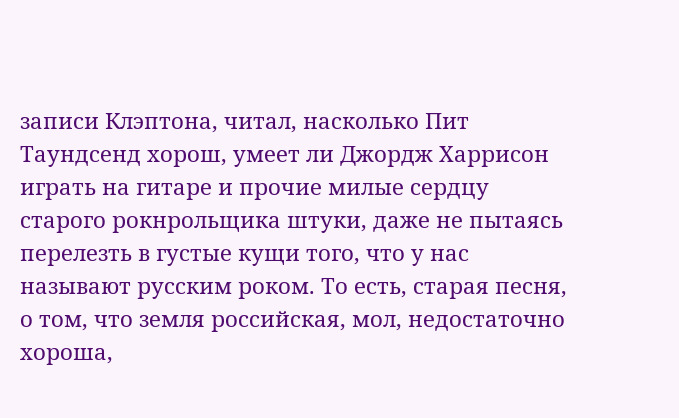записи Клэптона, читал, насколько Пит Таундсенд хорош, умеет ли Джордж Харрисон играть на гитаре и прочие милые сердцу старого рокнрольщика штуки, даже не пытаясь перелезть в густые кущи того, что у нас называют русским роком. То есть, старая песня, о том, что земля российская, мол, недостаточно хороша,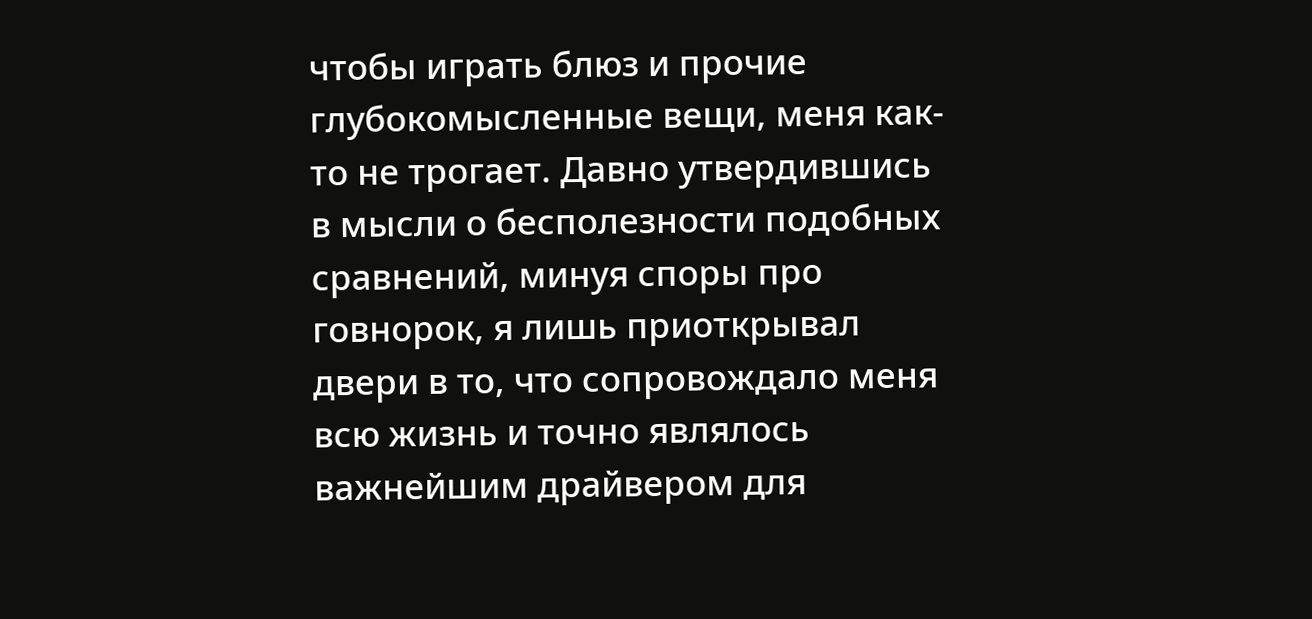чтобы играть блюз и прочие глубокомысленные вещи, меня как-то не трогает. Давно утвердившись в мысли о бесполезности подобных сравнений, минуя споры про говнорок, я лишь приоткрывал двери в то, что сопровождало меня всю жизнь и точно являлось важнейшим драйвером для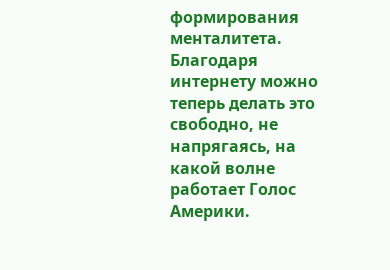формирования менталитета. Благодаря интернету можно теперь делать это свободно, не напрягаясь, на какой волне работает Голос Америки.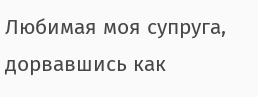Любимая моя супруга, дорвавшись как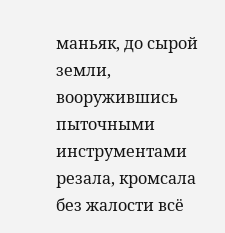маньяк, до сырой земли, вооружившись пыточными инструментами резала, кромсала без жалости всё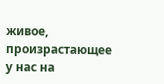живое, произрастающее у нас на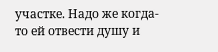участке. Надо же когда-то ей отвести душу и